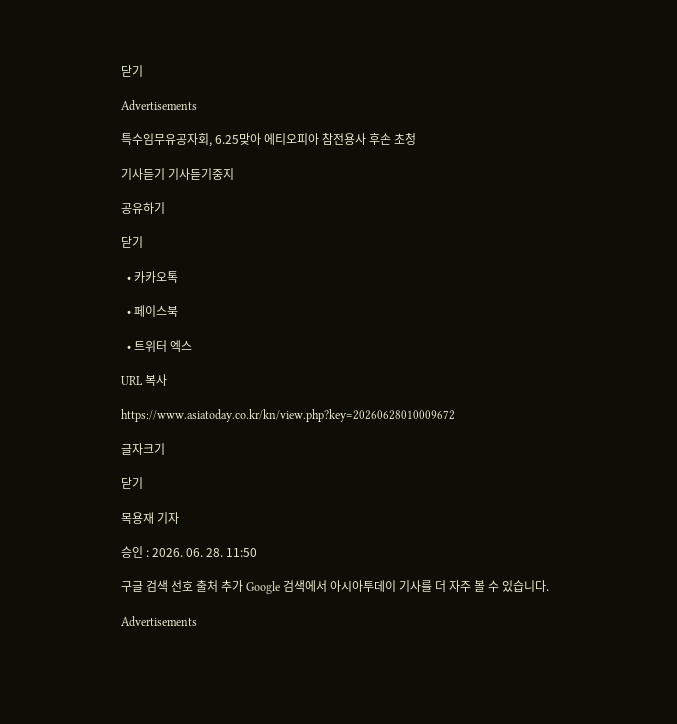닫기

Advertisements

특수임무유공자회, 6.25맞아 에티오피아 참전용사 후손 초청

기사듣기 기사듣기중지

공유하기

닫기

  • 카카오톡

  • 페이스북

  • 트위터 엑스

URL 복사

https://www.asiatoday.co.kr/kn/view.php?key=20260628010009672

글자크기

닫기

목용재 기자

승인 : 2026. 06. 28. 11:50

구글 검색 선호 출처 추가 Google 검색에서 아시아투데이 기사를 더 자주 볼 수 있습니다.

Advertisements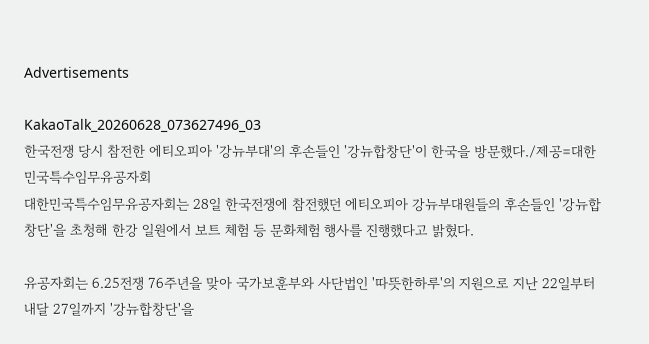Advertisements

KakaoTalk_20260628_073627496_03
한국전쟁 당시 참전한 에티오피아 '강뉴부대'의 후손들인 '강뉴합창단'이 한국을 방문했다./제공=대한민국특수임무유공자회
대한민국특수임무유공자회는 28일 한국전쟁에 참전했던 에티오피아 강뉴부대원들의 후손들인 '강뉴합창단'을 초청해 한강 일원에서 보트 체험 등 문화체험 행사를 진행했다고 밝혔다.

유공자회는 6.25전쟁 76주년을 맞아 국가보훈부와 사단법인 '따뜻한하루'의 지원으로 지난 22일부터 내달 27일까지 '강뉴합창단'을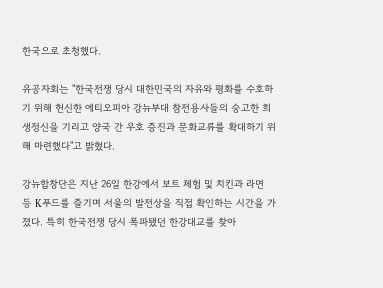한국으로 초청했다.

유공자회는 "한국전쟁 당시 대한민국의 자유와 평화를 수호하기 위해 헌신한 에티오피아 강뉴부대 참전용사들의 숭고한 희생정신을 기리고 양국 간 우호 증진과 문화교류를 확대하기 위해 마련했다"고 밝혔다.

강뉴합창단은 지난 26일 한강에서 보트 체험 및 치킨과 라면 등 K푸드를 즐기며 서울의 발전상을 직접 확인하는 시간을 가졌다. 특히 한국전쟁 당시 폭파됐던 한강대교를 찾아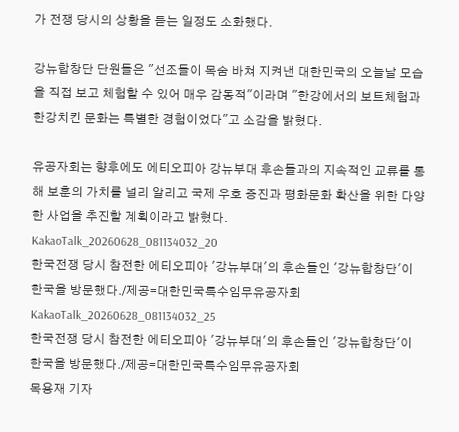가 전쟁 당시의 상황을 듣는 일정도 소화했다.

강뉴합창단 단원들은 "선조들이 목숨 바쳐 지켜낸 대한민국의 오늘날 모습을 직접 보고 체험할 수 있어 매우 감동적"이라며 "한강에서의 보트체험과 한강치킨 문화는 특별한 경험이었다"고 소감을 밝혔다.

유공자회는 향후에도 에티오피아 강뉴부대 후손들과의 지속적인 교류를 통해 보훈의 가치를 널리 알리고 국제 우호 증진과 평화문화 확산을 위한 다양한 사업을 추진할 계획이라고 밝혔다.
KakaoTalk_20260628_081134032_20
한국전쟁 당시 참전한 에티오피아 '강뉴부대'의 후손들인 '강뉴합창단'이 한국을 방문했다./제공=대한민국특수임무유공자회
KakaoTalk_20260628_081134032_25
한국전쟁 당시 참전한 에티오피아 '강뉴부대'의 후손들인 '강뉴합창단'이 한국을 방문했다./제공=대한민국특수임무유공자회
목용재 기자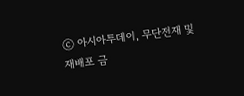ⓒ 아시아투데이, 무단전재 및 재배포 금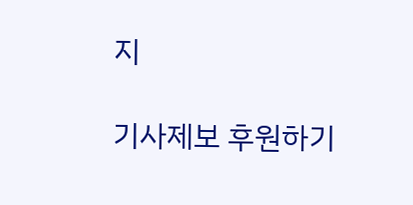지

기사제보 후원하기